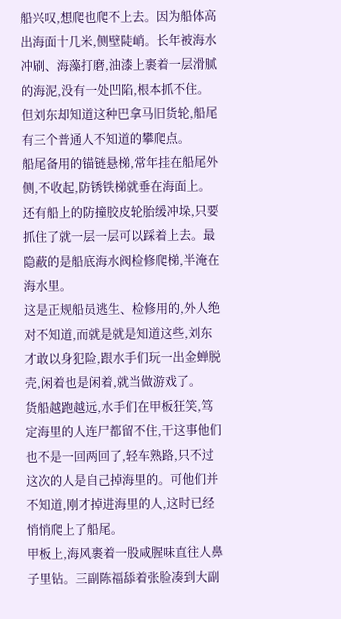船兴叹,想爬也爬不上去。因为船体高出海面十几米,侧壁陡峭。长年被海水冲刷、海藻打磨,油漆上裹着一层滑腻的海泥,没有一处凹陷,根本抓不住。
但刘东却知道这种巴拿马旧货轮,船尾有三个普通人不知道的攀爬点。
船尾备用的锚链悬梯,常年挂在船尾外侧,不收起,防锈铁梯就垂在海面上。还有船上的防撞胶皮轮胎缓冲垛,只要抓住了就一层一层可以踩着上去。最隐蔽的是船底海水阀检修爬梯,半淹在海水里。
这是正规船员逃生、检修用的,外人绝对不知道,而就是就是知道这些,刘东才敢以身犯险,跟水手们玩一出金蝉脱壳,闲着也是闲着,就当做游戏了。
货船越跑越远,水手们在甲板狂笑,笃定海里的人连尸都留不住,干这事他们也不是一回两回了,轻车熟路,只不过这次的人是自己掉海里的。可他们并不知道,刚才掉进海里的人,这时已经悄悄爬上了船尾。
甲板上,海风裹着一股咸腥味直往人鼻子里钻。三副陈福舔着张脸凑到大副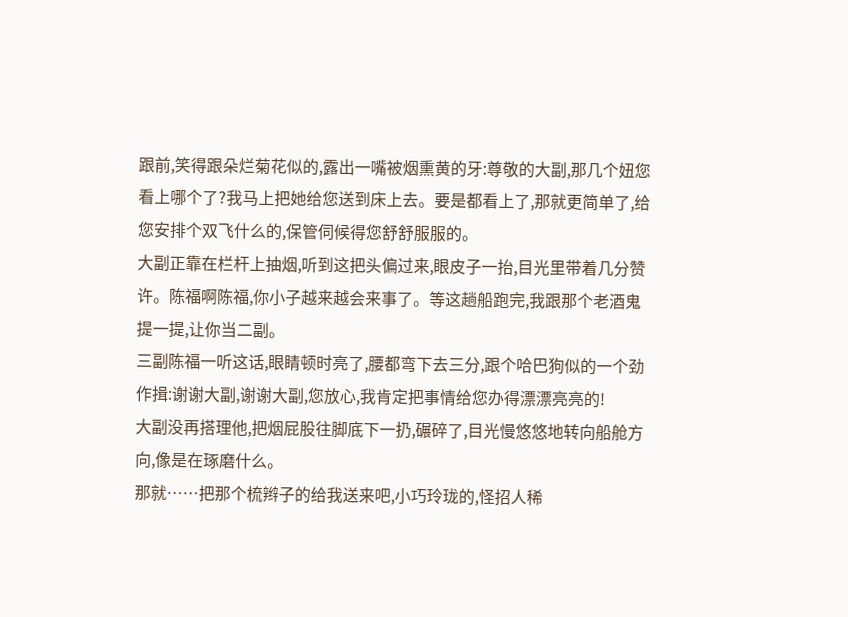跟前,笑得跟朵烂菊花似的,露出一嘴被烟熏黄的牙:尊敬的大副,那几个妞您看上哪个了?我马上把她给您送到床上去。要是都看上了,那就更简单了,给您安排个双飞什么的,保管伺候得您舒舒服服的。
大副正靠在栏杆上抽烟,听到这把头偏过来,眼皮子一抬,目光里带着几分赞许。陈福啊陈福,你小子越来越会来事了。等这趟船跑完,我跟那个老酒鬼提一提,让你当二副。
三副陈福一听这话,眼睛顿时亮了,腰都弯下去三分,跟个哈巴狗似的一个劲作揖:谢谢大副,谢谢大副,您放心,我肯定把事情给您办得漂漂亮亮的!
大副没再搭理他,把烟屁股往脚底下一扔,碾碎了,目光慢悠悠地转向船舱方向,像是在琢磨什么。
那就……把那个梳辫子的给我送来吧,小巧玲珑的,怪招人稀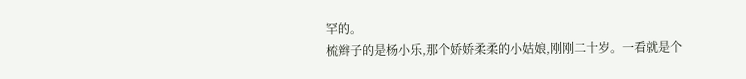罕的。
梳辫子的是杨小乐,那个娇娇柔柔的小姑娘,刚刚二十岁。一看就是个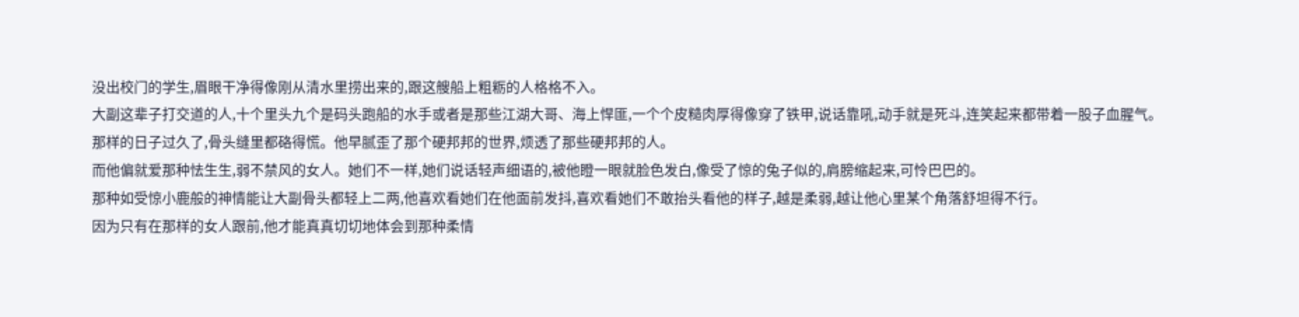没出校门的学生,眉眼干净得像刚从清水里捞出来的,跟这艘船上粗粝的人格格不入。
大副这辈子打交道的人,十个里头九个是码头跑船的水手或者是那些江湖大哥、海上悍匪,一个个皮糙肉厚得像穿了铁甲,说话靠吼,动手就是死斗,连笑起来都带着一股子血腥气。
那样的日子过久了,骨头缝里都硌得慌。他早腻歪了那个硬邦邦的世界,烦透了那些硬邦邦的人。
而他偏就爱那种怯生生,弱不禁风的女人。她们不一样,她们说话轻声细语的,被他瞪一眼就脸色发白,像受了惊的兔子似的,肩膀缩起来,可怜巴巴的。
那种如受惊小鹿般的神情能让大副骨头都轻上二两,他喜欢看她们在他面前发抖,喜欢看她们不敢抬头看他的样子,越是柔弱,越让他心里某个角落舒坦得不行。
因为只有在那样的女人跟前,他才能真真切切地体会到那种柔情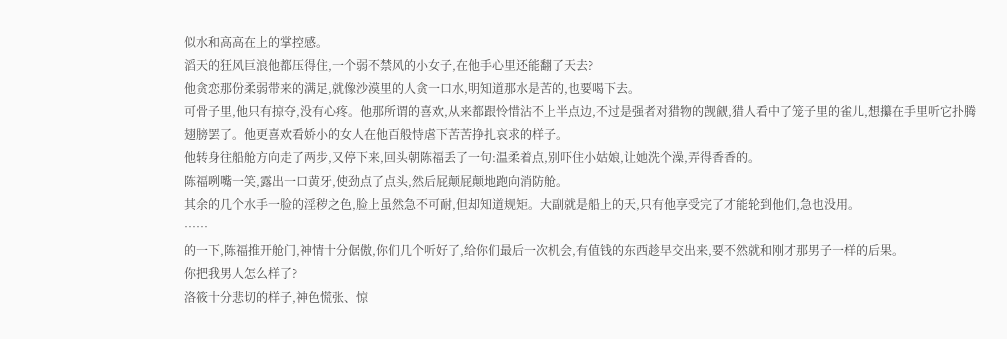似水和高高在上的掌控感。
滔天的狂风巨浪他都压得住,一个弱不禁风的小女子,在他手心里还能翻了天去?
他贪恋那份柔弱带来的满足,就像沙漠里的人贪一口水,明知道那水是苦的,也要喝下去。
可骨子里,他只有掠夺,没有心疼。他那所谓的喜欢,从来都跟怜惜沾不上半点边,不过是强者对猎物的觊觎,猎人看中了笼子里的雀儿,想攥在手里听它扑腾翅膀罢了。他更喜欢看娇小的女人在他百般恃虐下苦苦挣扎哀求的样子。
他转身往船舱方向走了两步,又停下来,回头朝陈福丢了一句:温柔着点,别吓住小姑娘,让她洗个澡,弄得香香的。
陈福咧嘴一笑,露出一口黄牙,使劲点了点头,然后屁颠屁颠地跑向消防舱。
其余的几个水手一脸的淫秽之色,脸上虽然急不可耐,但却知道规矩。大副就是船上的天,只有他享受完了才能轮到他们,急也没用。
……
的一下,陈福推开舱门,神情十分倨傲,你们几个听好了,给你们最后一次机会,有值钱的东西趁早交出来,要不然就和刚才那男子一样的后果。
你把我男人怎么样了?
洛筱十分悲切的样子,神色慌张、惊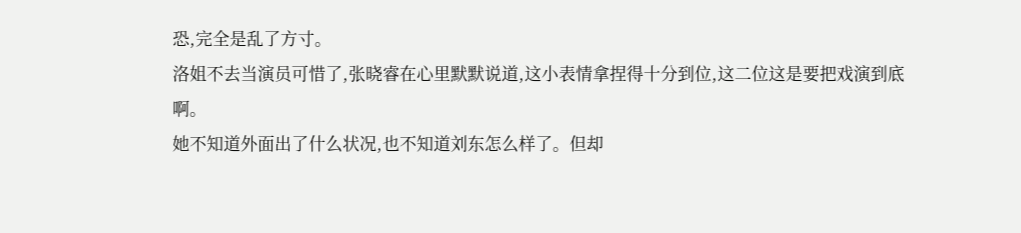恐,完全是乱了方寸。
洛姐不去当演员可惜了,张晓睿在心里默默说道,这小表情拿捏得十分到位,这二位这是要把戏演到底啊。
她不知道外面出了什么状况,也不知道刘东怎么样了。但却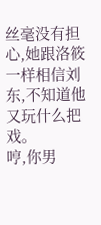丝毫没有担心,她跟洛筱一样相信刘东,不知道他又玩什么把戏。
哼,你男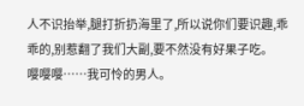人不识抬举,腿打折扔海里了,所以说你们要识趣,乖乖的,别惹翻了我们大副,要不然没有好果子吃。
嘤嘤嘤……我可怜的男人。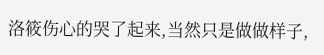洛筱伤心的哭了起来,当然只是做做样子,